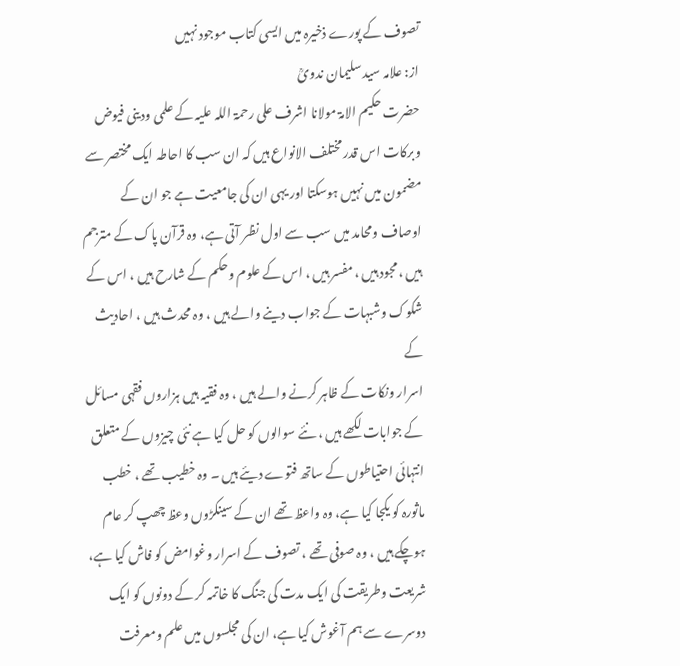تصوف کے پورے ذخیرہ میں ایسی کتاب موجود نہیں
از: علامہ سید سلیمان ندویؒ
حضرت حکیم الامۃ مولانا اشرف علی رحمۃ اللہ علیہ کے علمی ودینی فیوض وبرکات اس قدر مختلف الانواع ہیں کہ ان سب کا احاطہ ایک مختصر سے مضمون میں نہیں ہوسکتا اور یہی ان کی جامعیت ہے جو ان کے اوصاف ومحامد میں سب سے اول نظر آتی ہے، وہ قرآن پاک کے مترجم ہیں ، مجود ہیں ، مفسر ہیں ، اس کے علوم وحکم کے شارح ہیں ، اس کے شکوک وشبہات کے جواب دینے والے ہیں ، وہ محدث ہیں ، احادیث کے
اسرار ونکات کے ظاہر کرنے والے ہیں ، وہ فقیہ ہیں ہزاروں فقہی مسائل کے جوابات لکھے ہیں ، نئے سوالوں کو حل کیا ہے نئی چیزوں کے متعلق انتہائی احتیاطوں کے ساتھ فتوے دیئے ہیں ۔ وہ خطیب تھے ، خطب ماثورہ کو یکجا کیا ہے، وہ واعظ تھے ان کے سینکڑوں وعظ چھپ کر عام ہوچکے ہیں ، وہ صوفی تھے ، تصوف کے اسرار وغوامض کو فاش کیا ہے، شریعت وطریقت کی ایک مدت کی جنگ کا خاتمہ کر کے دونوں کو ایک دوسرے سے ہم آغوش کیا ہے، ان کی مجلسوں میں علم ومعرفت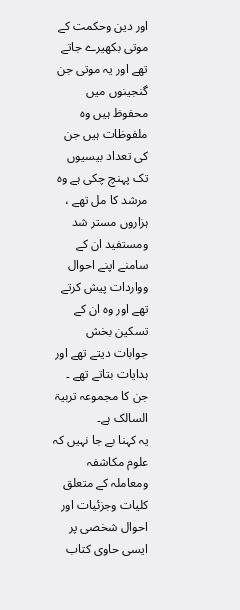اور دین وحکمت کے موتی بکھیرے جاتے تھے اور یہ موتی جن گنجینوں میں محفوظ ہیں وہ ملفوظات ہیں جن کی تعداد بیسیوں تک پہنچ چکی ہے وہ مرشد کا مل تھے ، ہزاروں مستر شد ومستفید ان کے سامنے اپنے احوال وواردات پیش کرتے تھے اور وہ ان کے تسکین بخش جوابات دیتے تھے اور ہدایات بتاتے تھے ۔ جن کا مجموعہ تربیۃ السالک ہے۔
یہ کہنا بے جا نہیں کہ علوم مکاشفہ ومعاملہ کے متعلق کلیات وجزئیات اور احوال شخصی پر ایسی حاوی کتاب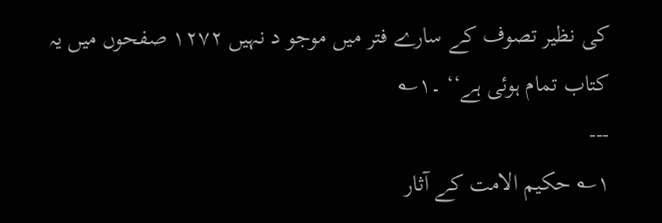کی نظیر تصوف کے سارے فتر میں موجو د نہیں ۱۲۷۲ صفحوں میں یہ کتاب تمام ہوئی ہے‘‘ ۔۱؎
---
۱؎ حکیم الامت کے آثار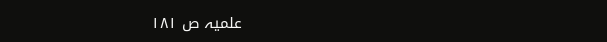علمیہ ص ۱۸۱